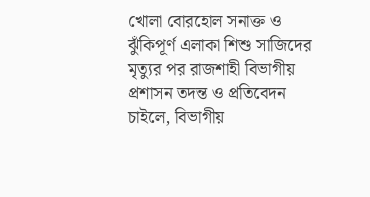খোলা বোরহোল সনাক্ত ও ঝুঁকিপূর্ণ এলাকা শিশু সাজিদের মৃত্যুর পর রাজশাহী বিভাগীয় প্রশাসন তদন্ত ও প্রতিবেদন চাইলে, বিভাগীয়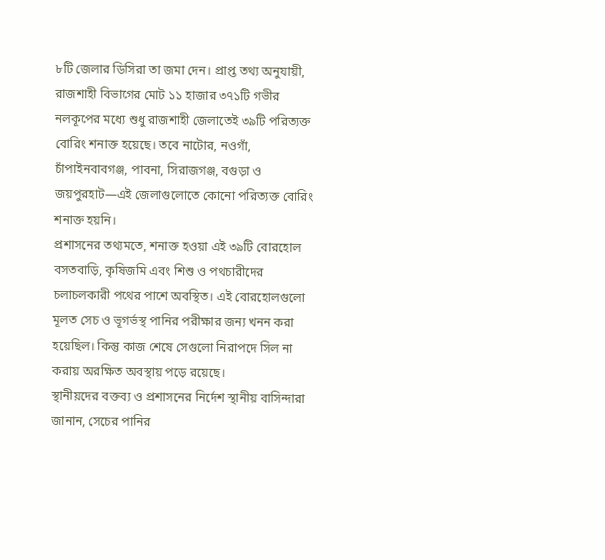৮টি জেলার ডিসিরা তা জমা দেন। প্রাপ্ত তথ্য অনুযায়ী, রাজশাহী বিভাগের মোট ১১ হাজার ৩৭১টি গভীর নলকূপের মধ্যে শুধু রাজশাহী জেলাতেই ৩৯টি পরিত্যক্ত বোরিং শনাক্ত হয়েছে। তবে নাটোর, নওগাঁ, চাঁপাইনবাবগঞ্জ, পাবনা, সিরাজগঞ্জ, বগুড়া ও জয়পুরহাট—এই জেলাগুলোতে কোনো পরিত্যক্ত বোরিং শনাক্ত হয়নি।
প্রশাসনের তথ্যমতে, শনাক্ত হওয়া এই ৩৯টি বোরহোল বসতবাড়ি, কৃষিজমি এবং শিশু ও পথচারীদের চলাচলকারী পথের পাশে অবস্থিত। এই বোরহোলগুলো মূলত সেচ ও ভূগর্ভস্থ পানির পরীক্ষার জন্য খনন করা হয়েছিল। কিন্তু কাজ শেষে সেগুলো নিরাপদে সিল না করায় অরক্ষিত অবস্থায় পড়ে রয়েছে।
স্থানীয়দের বক্তব্য ও প্রশাসনের নির্দেশ স্থানীয় বাসিন্দারা জানান, সেচের পানির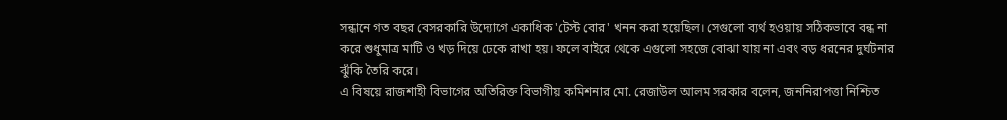সন্ধানে গত বছর বেসরকারি উদ্যোগে একাধিক 'টেস্ট বোর' খনন করা হয়েছিল। সেগুলো ব্যর্থ হওয়ায় সঠিকভাবে বন্ধ না করে শুধুমাত্র মাটি ও খড় দিয়ে ঢেকে রাখা হয়। ফলে বাইরে থেকে এগুলো সহজে বোঝা যায় না এবং বড় ধরনের দুর্ঘটনার ঝুঁকি তৈরি করে।
এ বিষয়ে রাজশাহী বিভাগের অতিরিক্ত বিভাগীয় কমিশনার মো. রেজাউল আলম সরকার বলেন, জননিরাপত্তা নিশ্চিত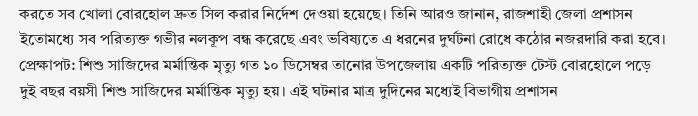করতে সব খোলা বোরহোল দ্রুত সিল করার নির্দেশ দেওয়া হয়েছে। তিনি আরও জানান, রাজশাহী জেলা প্রশাসন ইতোমধ্যে সব পরিত্যক্ত গভীর নলকূপ বন্ধ করেছে এবং ভবিষ্যতে এ ধরনের দুর্ঘটনা রোধে কঠোর নজরদারি করা হবে।
প্রেক্ষাপট: শিশু সাজিদের মর্মান্তিক মৃত্যু গত ১০ ডিসেম্বর তানোর উপজেলায় একটি পরিত্যক্ত টেস্ট বোরহোলে পড়ে দুই বছর বয়সী শিশু সাজিদের মর্মান্তিক মৃত্যু হয়। এই ঘটনার মাত্র দুদিনের মধ্যেই বিভাগীয় প্রশাসন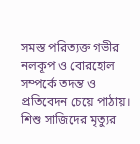সমস্ত পরিত্যক্ত গভীর নলকূপ ও বোরহোল সম্পর্কে তদন্ত ও প্রতিবেদন চেয়ে পাঠায়। শিশু সাজিদের মৃত্যুর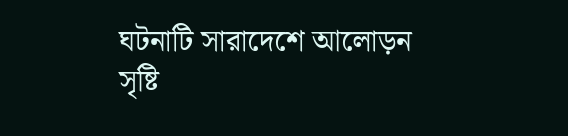ঘটনাটি সারাদেশে আলোড়ন সৃষ্টি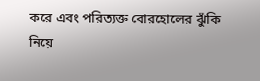করে এবং পরিত্যক্ত বোরহোলের ঝুঁকি নিয়ে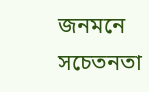জনমনে সচেতনতা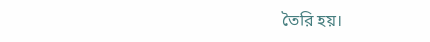তৈরি হয়।